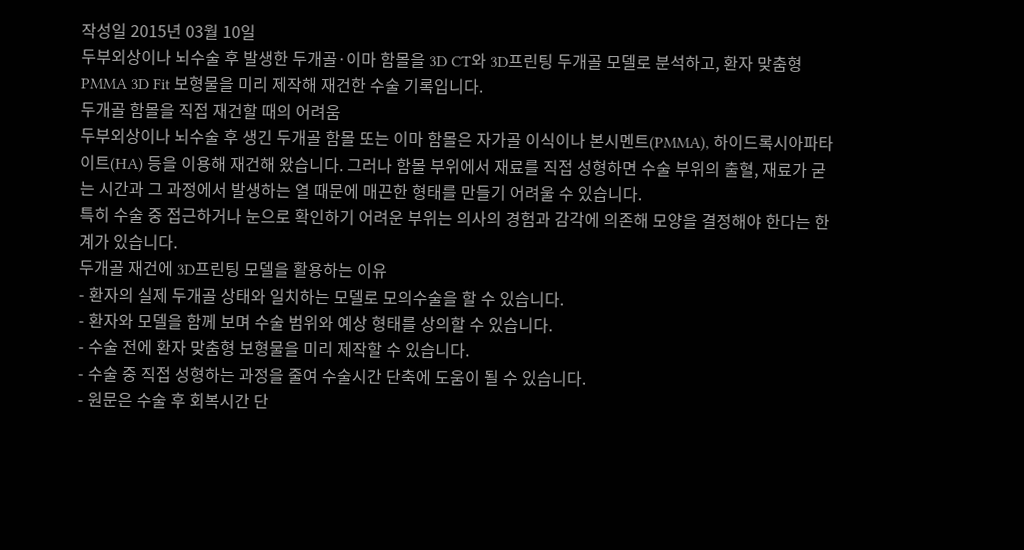작성일 2015년 03월 10일
두부외상이나 뇌수술 후 발생한 두개골·이마 함몰을 3D CT와 3D프린팅 두개골 모델로 분석하고, 환자 맞춤형 PMMA 3D Fit 보형물을 미리 제작해 재건한 수술 기록입니다.
두개골 함몰을 직접 재건할 때의 어려움
두부외상이나 뇌수술 후 생긴 두개골 함몰 또는 이마 함몰은 자가골 이식이나 본시멘트(PMMA), 하이드록시아파타이트(HA) 등을 이용해 재건해 왔습니다. 그러나 함몰 부위에서 재료를 직접 성형하면 수술 부위의 출혈, 재료가 굳는 시간과 그 과정에서 발생하는 열 때문에 매끈한 형태를 만들기 어려울 수 있습니다.
특히 수술 중 접근하거나 눈으로 확인하기 어려운 부위는 의사의 경험과 감각에 의존해 모양을 결정해야 한다는 한계가 있습니다.
두개골 재건에 3D프린팅 모델을 활용하는 이유
- 환자의 실제 두개골 상태와 일치하는 모델로 모의수술을 할 수 있습니다.
- 환자와 모델을 함께 보며 수술 범위와 예상 형태를 상의할 수 있습니다.
- 수술 전에 환자 맞춤형 보형물을 미리 제작할 수 있습니다.
- 수술 중 직접 성형하는 과정을 줄여 수술시간 단축에 도움이 될 수 있습니다.
- 원문은 수술 후 회복시간 단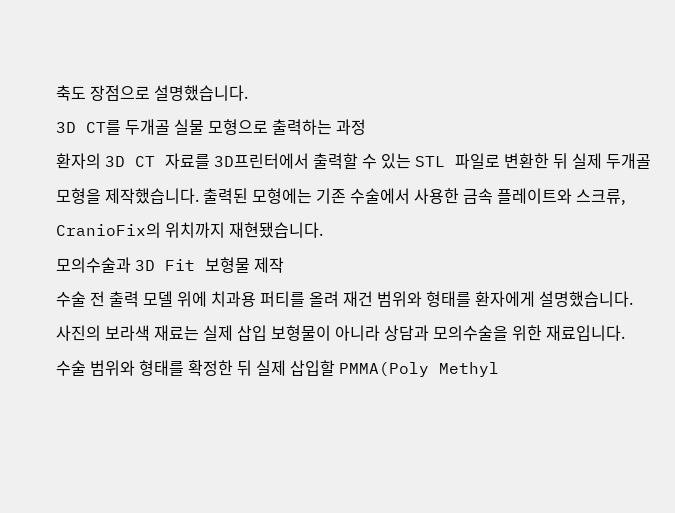축도 장점으로 설명했습니다.
3D CT를 두개골 실물 모형으로 출력하는 과정
환자의 3D CT 자료를 3D프린터에서 출력할 수 있는 STL 파일로 변환한 뒤 실제 두개골 모형을 제작했습니다. 출력된 모형에는 기존 수술에서 사용한 금속 플레이트와 스크류, CranioFix의 위치까지 재현됐습니다.
모의수술과 3D Fit 보형물 제작
수술 전 출력 모델 위에 치과용 퍼티를 올려 재건 범위와 형태를 환자에게 설명했습니다. 사진의 보라색 재료는 실제 삽입 보형물이 아니라 상담과 모의수술을 위한 재료입니다.
수술 범위와 형태를 확정한 뒤 실제 삽입할 PMMA(Poly Methyl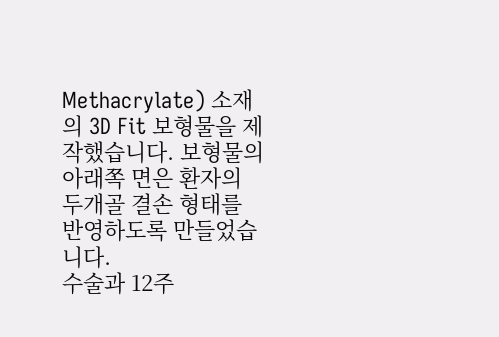Methacrylate) 소재의 3D Fit 보형물을 제작했습니다. 보형물의 아래쪽 면은 환자의 두개골 결손 형태를 반영하도록 만들었습니다.
수술과 12주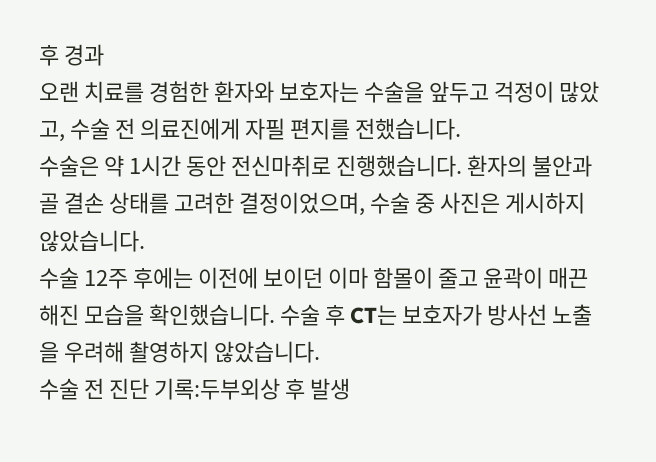후 경과
오랜 치료를 경험한 환자와 보호자는 수술을 앞두고 걱정이 많았고, 수술 전 의료진에게 자필 편지를 전했습니다.
수술은 약 1시간 동안 전신마취로 진행했습니다. 환자의 불안과 골 결손 상태를 고려한 결정이었으며, 수술 중 사진은 게시하지 않았습니다.
수술 12주 후에는 이전에 보이던 이마 함몰이 줄고 윤곽이 매끈해진 모습을 확인했습니다. 수술 후 CT는 보호자가 방사선 노출을 우려해 촬영하지 않았습니다.
수술 전 진단 기록:두부외상 후 발생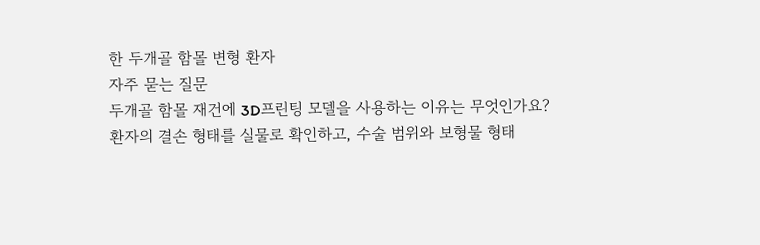한 두개골 함몰 변형 환자
자주 묻는 질문
두개골 함몰 재건에 3D프린팅 모델을 사용하는 이유는 무엇인가요?
환자의 결손 형태를 실물로 확인하고, 수술 범위와 보형물 형태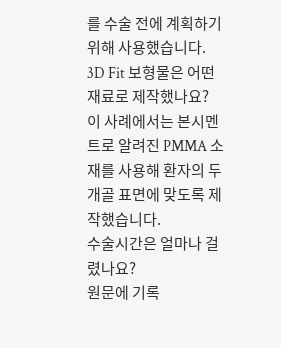를 수술 전에 계획하기 위해 사용했습니다.
3D Fit 보형물은 어떤 재료로 제작했나요?
이 사례에서는 본시멘트로 알려진 PMMA 소재를 사용해 환자의 두개골 표면에 맞도록 제작했습니다.
수술시간은 얼마나 걸렸나요?
원문에 기록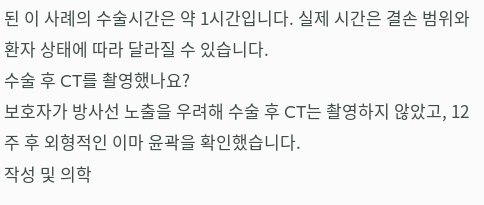된 이 사례의 수술시간은 약 1시간입니다. 실제 시간은 결손 범위와 환자 상태에 따라 달라질 수 있습니다.
수술 후 CT를 촬영했나요?
보호자가 방사선 노출을 우려해 수술 후 CT는 촬영하지 않았고, 12주 후 외형적인 이마 윤곽을 확인했습니다.
작성 및 의학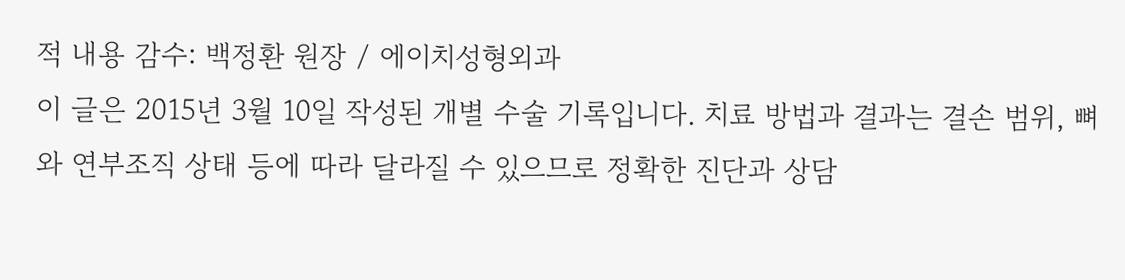적 내용 감수: 백정환 원장 / 에이치성형외과
이 글은 2015년 3월 10일 작성된 개별 수술 기록입니다. 치료 방법과 결과는 결손 범위, 뼈와 연부조직 상태 등에 따라 달라질 수 있으므로 정확한 진단과 상담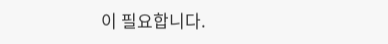이 필요합니다.